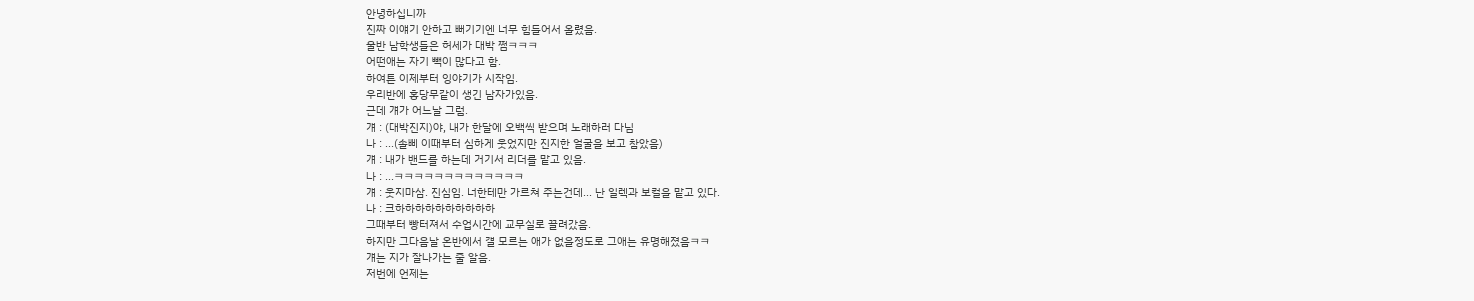안녕하십니까
진짜 이얘기 안하고 뻐기기엔 너무 힘들어서 올렸음.
울반 남학생들은 허세가 대박 쩜ㅋㅋㅋ
어떤애는 자기 빽이 많다고 함.
하여튼 이제부터 잉야기가 시작임.
우리반에 홍당무같이 생긴 남자가있음.
근데 걔가 어느날 그럼.
걔 : (대박진지)야, 내가 한달에 오백씩 받으며 노래하러 다님
나 : ...(솔삐 이때부터 심하게 웃었지만 진지한 얼굴을 보고 참았음)
걔 : 내가 밴드를 하는데 거기서 리더를 맡고 있음.
나 : ...ㅋㅋㅋㅋㅋㅋㅋㅋㅋㅋㅋㅋㅋ
걔 : 웃지마삼. 진심임. 너한테만 가르쳐 주는건데... 난 일렉과 보컬을 맡고 있다.
나 : 크하하하하하하하하하하
그때부터 빵터져서 수업시간에 교무실로 끌려갔음.
하지만 그다음날 온반에서 걜 모르는 애가 없을정도로 그애는 유명해졌음ㅋㅋ
걔는 지가 잘나가는 줄 알음.
저번에 언제는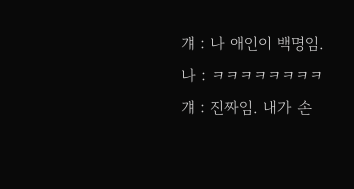걔 : 나 애인이 백명임.
나 : ㅋㅋㅋㅋㅋㅋㅋㅋ
걔 : 진짜임. 내가 손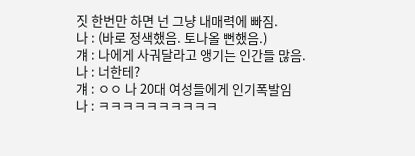짓 한번만 하면 넌 그냥 내매력에 빠짐.
나 : (바로 정색했음. 토나올 뻔했음.)
걔 : 나에게 사궈달라고 앵기는 인간들 많음.
나 : 너한테?
걔 : ㅇㅇ 나 20대 여성들에게 인기폭발임
나 : ㅋㅋㅋㅋㅋㅋㅋㅋㅋㅋ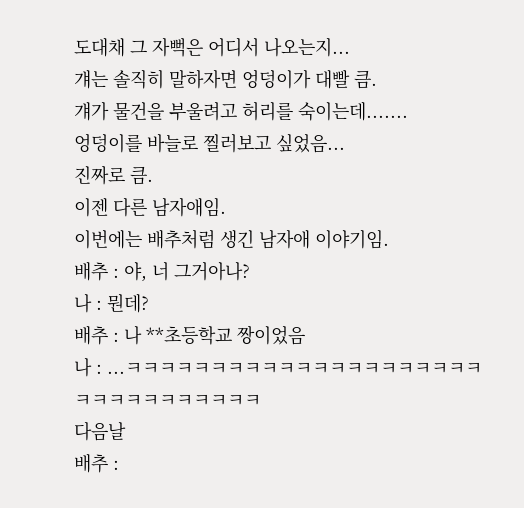도대채 그 자뻑은 어디서 나오는지...
걔는 솔직히 말하자면 엉덩이가 대빨 큼.
걔가 물건을 부울려고 허리를 숙이는데.......
엉덩이를 바늘로 찔러보고 싶었음...
진짜로 큼.
이젠 다른 남자애임.
이번에는 배추처럼 생긴 남자애 이야기임.
배추 : 야, 너 그거아나?
나 : 뭔데?
배추 : 나 **초등학교 짱이었음
나 : ...ㅋㅋㅋㅋㅋㅋㅋㅋㅋㅋㅋㅋㅋㅋㅋㅋㅋㅋㅋㅋㅋㅋㅋㅋㅋㅋㅋㅋㅋㅋㅋㅋ
다음날
배추 :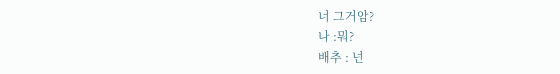너 그거암?
나 :뭐?
배추 : 넌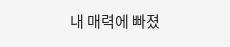내 매력에 빠졌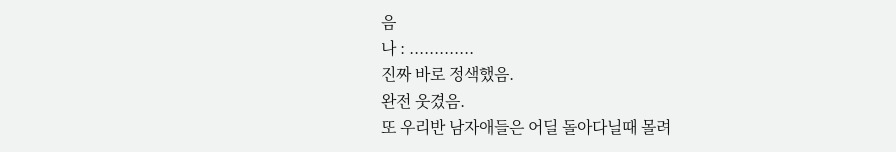음
나 : .............
진짜 바로 정색했음.
완전 웃겼음.
또 우리반 남자애들은 어딜 돌아다닐때 몰려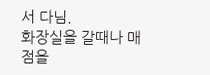서 다님.
화장실을 갈때나 매점을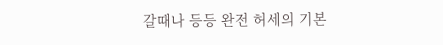갈때나 등등 완전 허세의 기본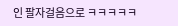인 팔자걸음으로 ㅋㅋㅋㅋㅋ